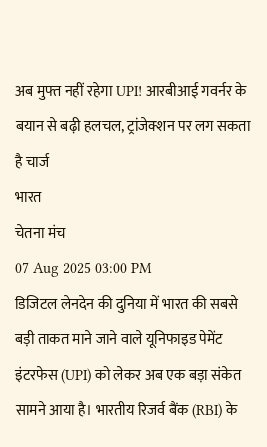अब मुफ्त नहीं रहेगा UPI! आरबीआई गवर्नर के बयान से बढ़ी हलचल, ट्रांजेक्शन पर लग सकता है चार्ज
भारत
चेतना मंच
07 Aug 2025 03:00 PM
डिजिटल लेनदेन की दुनिया में भारत की सबसे बड़ी ताकत माने जाने वाले यूनिफाइड पेमेंट इंटरफेस (UPI) को लेकर अब एक बड़ा संकेत सामने आया है। भारतीय रिजर्व बैंक (RBI) के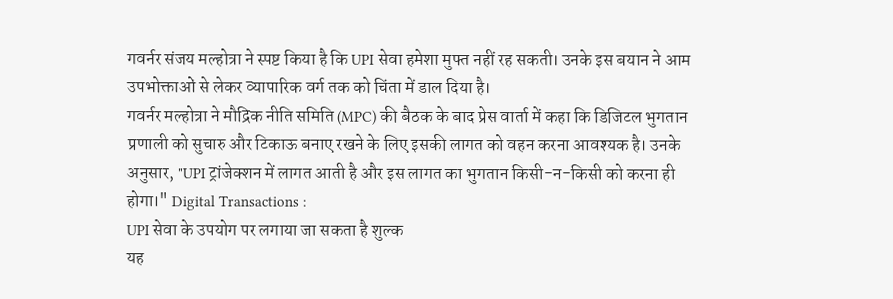गवर्नर संजय मल्होत्रा ने स्पष्ट किया है कि UPI सेवा हमेशा मुफ्त नहीं रह सकती। उनके इस बयान ने आम उपभोक्ताओं से लेकर व्यापारिक वर्ग तक को चिंता में डाल दिया है।
गवर्नर मल्होत्रा ने मौद्रिक नीति समिति (MPC) की बैठक के बाद प्रेस वार्ता में कहा कि डिजिटल भुगतान प्रणाली को सुचारु और टिकाऊ बनाए रखने के लिए इसकी लागत को वहन करना आवश्यक है। उनके अनुसार, "UPI ट्रांजेक्शन में लागत आती है और इस लागत का भुगतान किसी-न-किसी को करना ही होगा।" Digital Transactions :
UPI सेवा के उपयोग पर लगाया जा सकता है शुल्क
यह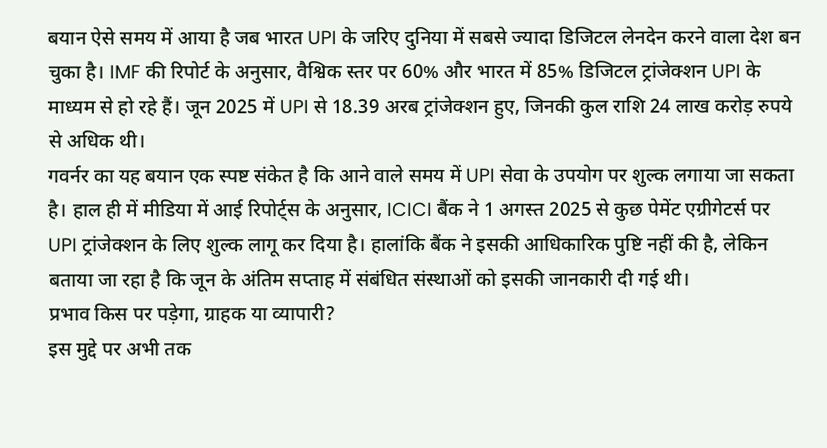बयान ऐसे समय में आया है जब भारत UPI के जरिए दुनिया में सबसे ज्यादा डिजिटल लेनदेन करने वाला देश बन चुका है। IMF की रिपोर्ट के अनुसार, वैश्विक स्तर पर 60% और भारत में 85% डिजिटल ट्रांजेक्शन UPI के माध्यम से हो रहे हैं। जून 2025 में UPI से 18.39 अरब ट्रांजेक्शन हुए, जिनकी कुल राशि 24 लाख करोड़ रुपये से अधिक थी।
गवर्नर का यह बयान एक स्पष्ट संकेत है कि आने वाले समय में UPI सेवा के उपयोग पर शुल्क लगाया जा सकता है। हाल ही में मीडिया में आई रिपोर्ट्स के अनुसार, ICICI बैंक ने 1 अगस्त 2025 से कुछ पेमेंट एग्रीगेटर्स पर UPI ट्रांजेक्शन के लिए शुल्क लागू कर दिया है। हालांकि बैंक ने इसकी आधिकारिक पुष्टि नहीं की है, लेकिन बताया जा रहा है कि जून के अंतिम सप्ताह में संबंधित संस्थाओं को इसकी जानकारी दी गई थी।
प्रभाव किस पर पड़ेगा, ग्राहक या व्यापारी?
इस मुद्दे पर अभी तक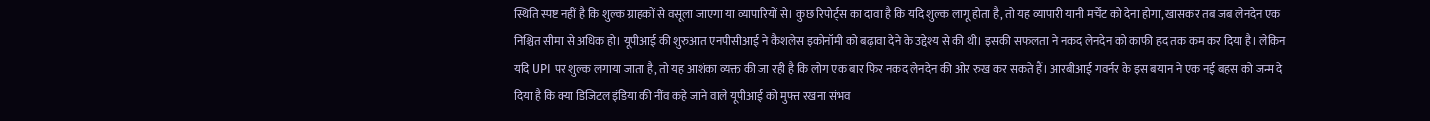स्थिति स्पष्ट नहीं है कि शुल्क ग्राहकों से वसूला जाएगा या व्यापारियों से। कुछ रिपोर्ट्स का दावा है कि यदि शुल्क लागू होता है, तो यह व्यापारी यानी मर्चेंट को देना होगा, खासकर तब जब लेनदेन एक निश्चित सीमा से अधिक हो। यूपीआई की शुरुआत एनपीसीआई ने कैशलेस इकोनॉमी को बढ़ावा देने के उद्देश्य से की थी। इसकी सफलता ने नकद लेनदेन को काफी हद तक कम कर दिया है। लेकिन यदि UPI पर शुल्क लगाया जाता है, तो यह आशंका व्यक्त की जा रही है कि लोग एक बार फिर नकद लेनदेन की ओर रुख कर सकते हैं। आरबीआई गवर्नर के इस बयान ने एक नई बहस को जन्म दे दिया है कि क्या डिजिटल इंडिया की नींव कहे जाने वाले यूपीआई को मुफ्त रखना संभव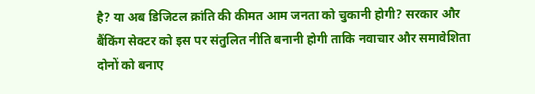है? या अब डिजिटल क्रांति की कीमत आम जनता को चुकानी होगी? सरकार और बैंकिंग सेक्टर को इस पर संतुलित नीति बनानी होगी ताकि नवाचार और समावेशिता दोनों को बनाए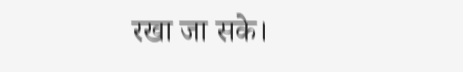रखा जा सके।